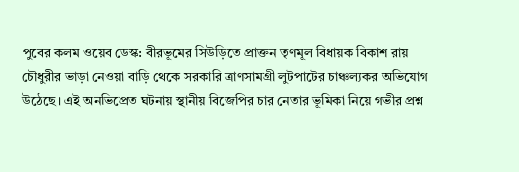পুবের কলম ওয়েব ডেস্ক: বীরভূমের সিউড়িতে প্রাক্তন তৃণমূল বিধায়ক বিকাশ রায় চৌধুরীর ভাড়া নেওয়া বাড়ি থেকে সরকারি ত্রাণসামগ্রী লুটপাটের চাঞ্চল্যকর অভিযোগ উঠেছে। এই অনভিপ্রেত ঘটনায় স্থানীয় বিজেপির চার নেতার ভূমিকা নিয়ে গভীর প্রশ্ন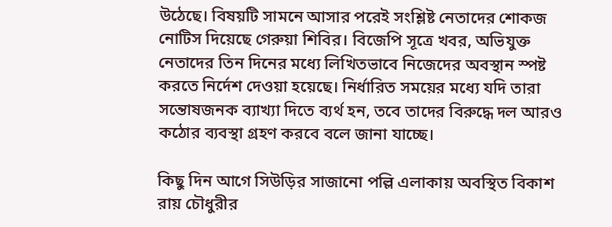উঠেছে। বিষয়টি সামনে আসার পরেই সংশ্লিষ্ট নেতাদের শোকজ নোটিস দিয়েছে গেরুয়া শিবির। বিজেপি সূত্রে খবর, অভিযুক্ত নেতাদের তিন দিনের মধ্যে লিখিতভাবে নিজেদের অবস্থান স্পষ্ট করতে নির্দেশ দেওয়া হয়েছে। নির্ধারিত সময়ের মধ্যে যদি তারা সন্তোষজনক ব্যাখ্যা দিতে ব্যর্থ হন, তবে তাদের বিরুদ্ধে দল আরও কঠোর ব্যবস্থা গ্রহণ করবে বলে জানা যাচ্ছে।

কিছু দিন আগে সিউড়ির সাজানো পল্লি এলাকায় অবস্থিত বিকাশ রায় চৌধুরীর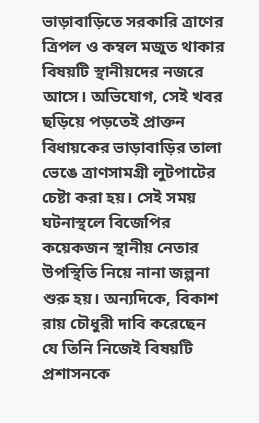ভাড়াবাড়িতে সরকারি ত্রাণের ত্রিপল ও কম্বল মজুত থাকার বিষয়টি স্থানীয়দের নজরে আসে। অভিযোগ, সেই খবর ছড়িয়ে পড়তেই প্রাক্তন বিধায়কের ভাড়াবাড়ির তালা ভেঙে ত্রাণসামগ্রী লুটপাটের চেষ্টা করা হয়। সেই সময় ঘটনাস্থলে বিজেপির কয়েকজন স্থানীয় নেতার উপস্থিতি নিয়ে নানা জল্পনা শুরু হয়। অন্যদিকে, বিকাশ রায় চৌধুরী দাবি করেছেন যে তিনি নিজেই বিষয়টি প্রশাসনকে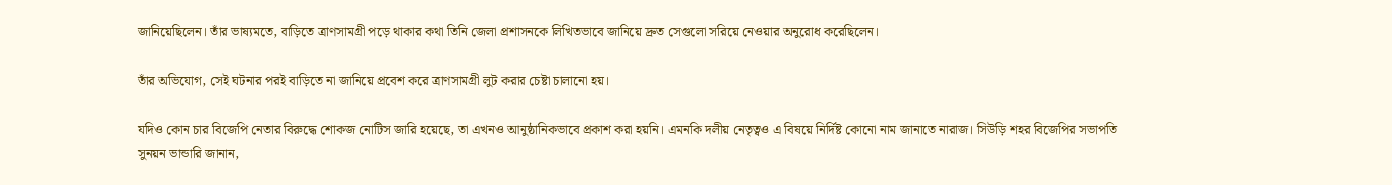জানিয়েছিলেন। তাঁর ভাষ্যমতে, বাড়িতে ত্রাণসামগ্রী পড়ে থাকার কথা তিনি জেলা প্রশাসনকে লিখিতভাবে জানিয়ে দ্রুত সেগুলো সরিয়ে নেওয়ার অনুরোধ করেছিলেন।

তাঁর অভিযোগ, সেই ঘটনার পরই বাড়িতে না জানিয়ে প্রবেশ করে ত্রাণসামগ্রী লুট করার চেষ্টা চালানো হয়।

যদিও কোন চার বিজেপি নেতার বিরুদ্ধে শোকজ নোটিস জারি হয়েছে, তা এখনও আনুষ্ঠানিকভাবে প্রকাশ করা হয়নি। এমনকি দলীয় নেতৃত্বও এ বিষয়ে নির্দিষ্ট কোনো নাম জানাতে নারাজ। সিউড়ি শহর বিজেপির সভাপতি সুনয়ন ভান্ডারি জানান,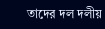তাদের দল দলীয়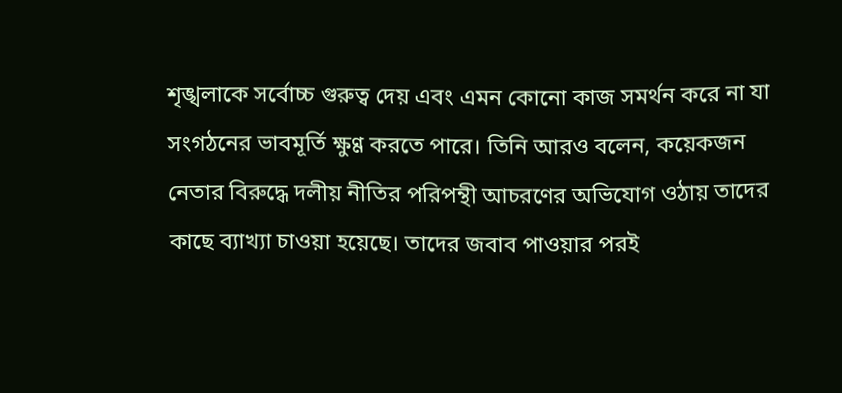শৃঙ্খলাকে সর্বোচ্চ গুরুত্ব দেয় এবং এমন কোনো কাজ সমর্থন করে না যা সংগঠনের ভাবমূর্তি ক্ষুণ্ণ করতে পারে। তিনি আরও বলেন, কয়েকজন নেতার বিরুদ্ধে দলীয় নীতির পরিপন্থী আচরণের অভিযোগ ওঠায় তাদের কাছে ব্যাখ্যা চাওয়া হয়েছে। তাদের জবাব পাওয়ার পরই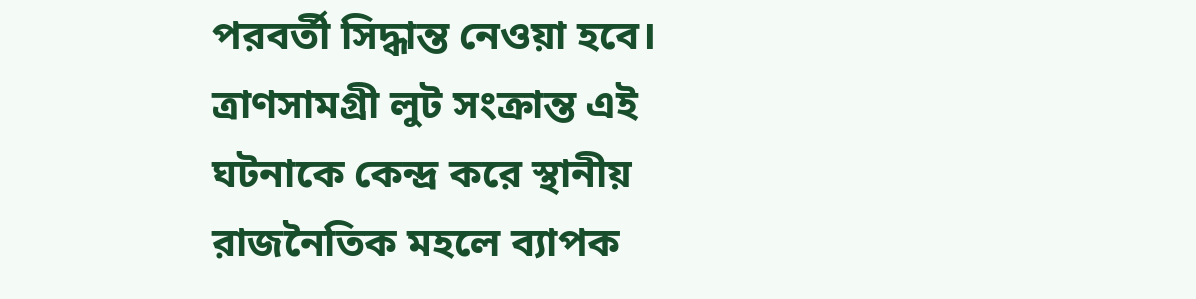পরবর্তী সিদ্ধান্ত নেওয়া হবে। ত্রাণসামগ্রী লুট সংক্রান্ত এই ঘটনাকে কেন্দ্র করে স্থানীয় রাজনৈতিক মহলে ব্যাপক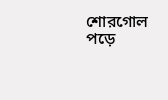শোরগোল পড়ে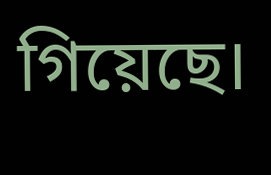গিয়েছে।